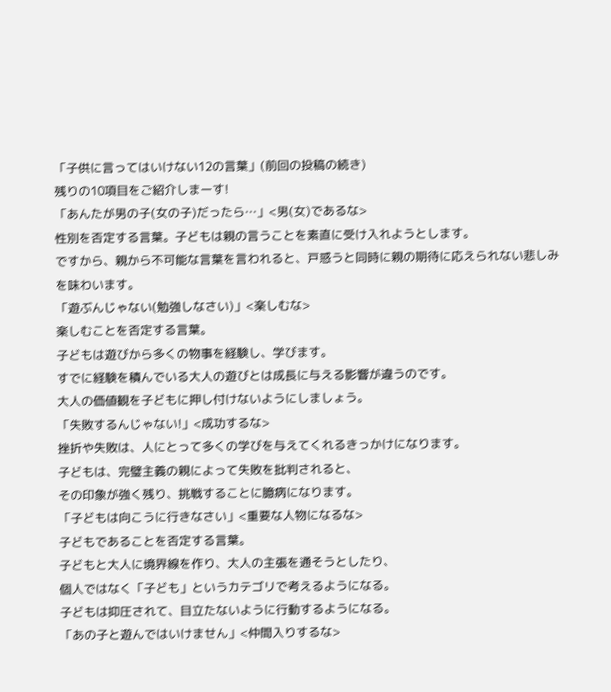「子供に言ってはいけない12の言葉」(前回の投稿の続き)
残りの10項目をご紹介しまーす!
「あんたが男の子(女の子)だったら…」<男(女)であるな>
性別を否定する言葉。子どもは親の言うことを素直に受け入れようとします。
ですから、親から不可能な言葉を言われると、戸惑うと同時に親の期待に応えられない悲しみを味わいます。
「遊ぶんじゃない(勉強しなさい)」<楽しむな>
楽しむことを否定する言葉。
子どもは遊びから多くの物事を経験し、学びます。
すでに経験を積んでいる大人の遊びとは成長に与える影響が違うのです。
大人の価値観を子どもに押し付けないようにしましょう。
「失敗するんじゃない!」<成功するな>
挫折や失敗は、人にとって多くの学びを与えてくれるきっかけになります。
子どもは、完璧主義の親によって失敗を批判されると、
その印象が強く残り、挑戦することに臆病になります。
「子どもは向こうに行きなさい」<重要な人物になるな>
子どもであることを否定する言葉。
子どもと大人に境界線を作り、大人の主張を通そうとしたり、
個人ではなく「子ども」というカテゴリで考えるようになる。
子どもは抑圧されて、目立たないように行動するようになる。
「あの子と遊んではいけません」<仲間入りするな>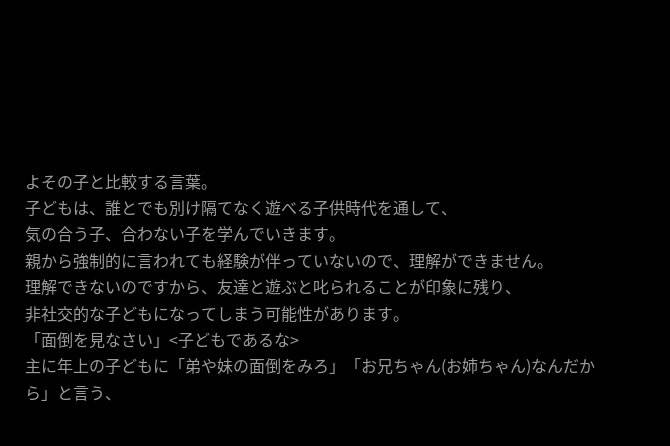よその子と比較する言葉。
子どもは、誰とでも別け隔てなく遊べる子供時代を通して、
気の合う子、合わない子を学んでいきます。
親から強制的に言われても経験が伴っていないので、理解ができません。
理解できないのですから、友達と遊ぶと叱られることが印象に残り、
非社交的な子どもになってしまう可能性があります。
「面倒を見なさい」<子どもであるな>
主に年上の子どもに「弟や妹の面倒をみろ」「お兄ちゃん(お姉ちゃん)なんだから」と言う、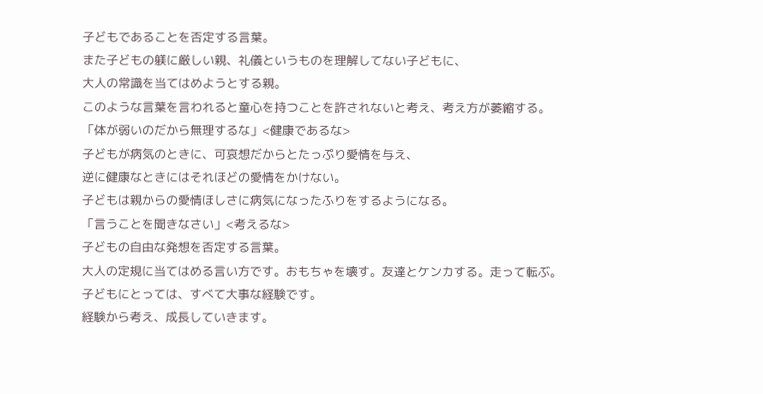子どもであることを否定する言葉。
また子どもの躾に厳しい親、礼儀というものを理解してない子どもに、
大人の常識を当てはめようとする親。
このような言葉を言われると童心を持つことを許されないと考え、考え方が萎縮する。
「体が弱いのだから無理するな」<健康であるな>
子どもが病気のときに、可哀想だからとたっぷり愛情を与え、
逆に健康なときにはそれほどの愛情をかけない。
子どもは親からの愛情ほしさに病気になったふりをするようになる。
「言うことを聞きなさい」<考えるな>
子どもの自由な発想を否定する言葉。
大人の定規に当てはめる言い方です。おもちゃを壊す。友達とケンカする。走って転ぶ。
子どもにとっては、すべて大事な経験です。
経験から考え、成長していきます。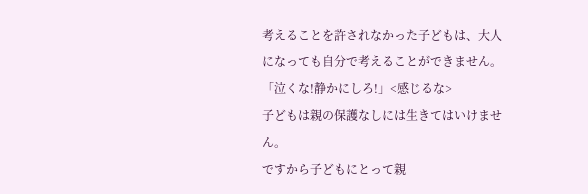考えることを許されなかった子どもは、大人になっても自分で考えることができません。
「泣くな!静かにしろ!」<感じるな>
子どもは親の保護なしには生きてはいけません。
ですから子どもにとって親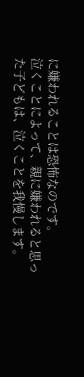に嫌われることは恐怖なのです。
泣くことによって、親に嫌われると思った子どもは、泣くことを我慢します。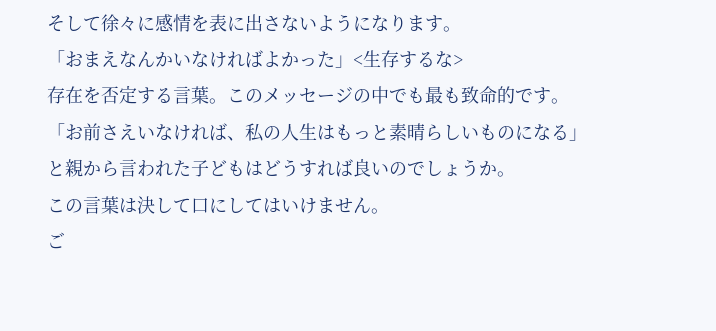そして徐々に感情を表に出さないようになります。
「おまえなんかいなければよかった」<生存するな>
存在を否定する言葉。このメッセージの中でも最も致命的です。
「お前さえいなければ、私の人生はもっと素晴らしいものになる」
と親から言われた子どもはどうすれば良いのでしょうか。
この言葉は決して口にしてはいけません。
ご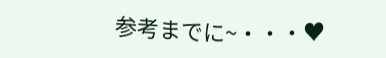参考までに~・・・♥